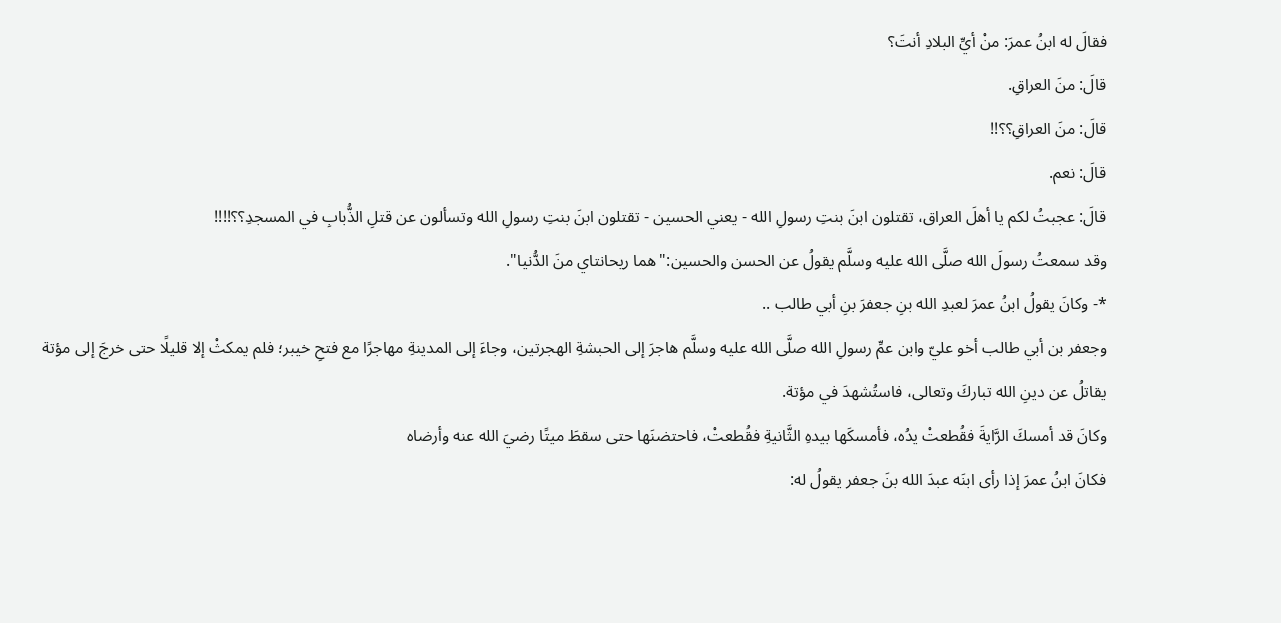فقالَ له ابنُ عمرَ: منْ أيِّ البلادِ أنتَ؟
قالَ: منَ العراقِ.
قالَ: منَ العراقِ؟؟!!
قالَ: نعم.
قالَ: عجبتُ لكم يا أهلَ العراق، تقتلون ابنَ بنتِ رسولِ الله - يعني الحسين - تقتلون ابنَ بنتِ رسولِ الله وتسألون عن قتلِ الذُّبابِ في المسجدِ؟؟!!!!
وقد سمعتُ رسولَ الله صلَّى الله عليه وسلَّم يقولُ عن الحسن والحسين:"هما ريحانتاي منَ الدُّنيا".
*- وكانَ يقولُ ابنُ عمرَ لعبدِ الله بنِ جعفرَ بنِ أبي طالب ..
وجعفر بن أبي طالب أخو عليّ وابن عمِّ رسولِ الله صلَّى الله عليه وسلَّم هاجرَ إلى الحبشةِ الهجرتين، وجاءَ إلى المدينةِ مهاجرًا مع فتحِ خيبر؛ فلم يمكثْ إلا قليلًا حتى خرجَ إلى مؤتة يقاتلُ عن دينِ الله تباركَ وتعالى، فاستُشهدَ في مؤتة.
وكانَ قد أمسكَ الرَّايةَ فقُطعتْ يدُه، فأمسكَها بيدهِ الثَّانيةِ فقُطعتْ، فاحتضنَها حتى سقطَ ميتًا رضيَ الله عنه وأرضاه
فكانَ ابنُ عمرَ إذا رأى ابنَه عبدَ الله بنَ جعفر يقولُ له: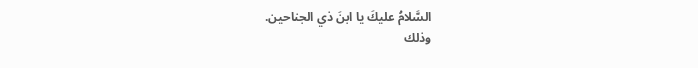السَّلامُ عليكَ يا ابنَ ذي الجناحين.
وذلك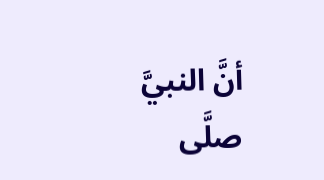أنَّ النبيَّ صلَّى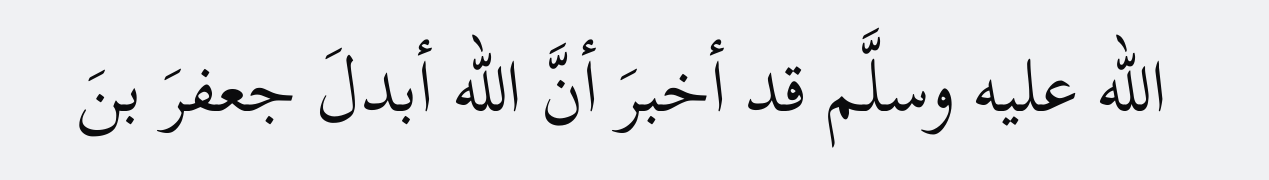الله عليه وسلَّم قد أخبرَ أنَّ الله أبدلَ جعفرَ بنَ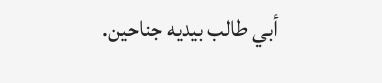أبي طالب بيديه جناحين.